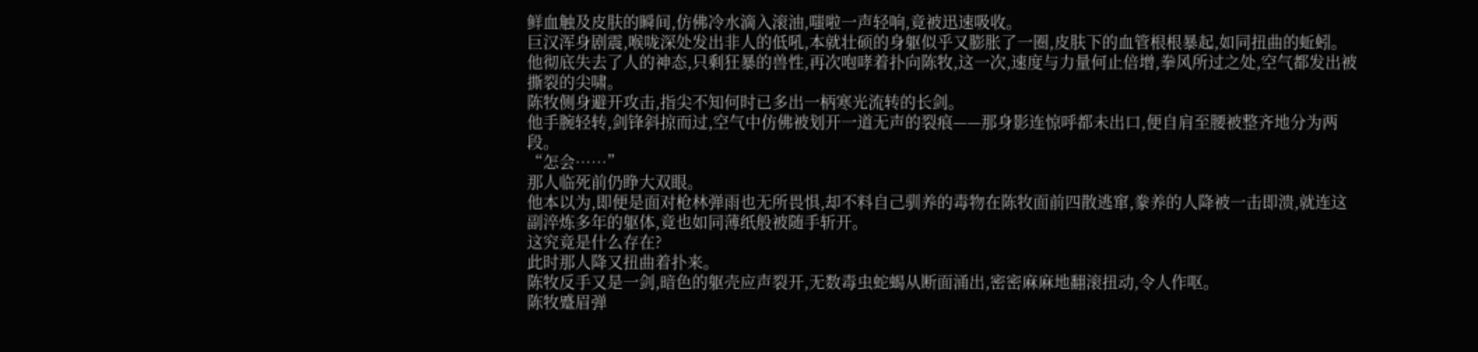鲜血触及皮肤的瞬间,仿佛冷水滴入滚油,嗤啦一声轻响,竟被迅速吸收。
巨汉浑身剧震,喉咙深处发出非人的低吼,本就壮硕的身躯似乎又膨胀了一圈,皮肤下的血管根根暴起,如同扭曲的蚯蚓。
他彻底失去了人的神态,只剩狂暴的兽性,再次咆哮着扑向陈牧,这一次,速度与力量何止倍增,拳风所过之处,空气都发出被撕裂的尖啸。
陈牧侧身避开攻击,指尖不知何时已多出一柄寒光流转的长剑。
他手腕轻转,剑锋斜掠而过,空气中仿佛被划开一道无声的裂痕——那身影连惊呼都未出口,便自肩至腰被整齐地分为两段。
“怎会……”
那人临死前仍睁大双眼。
他本以为,即便是面对枪林弹雨也无所畏惧,却不料自己驯养的毒物在陈牧面前四散逃窜,豢养的人降被一击即溃,就连这副淬炼多年的躯体,竟也如同薄纸般被随手斩开。
这究竟是什么存在?
此时那人降又扭曲着扑来。
陈牧反手又是一剑,暗色的躯壳应声裂开,无数毒虫蛇蝎从断面涌出,密密麻麻地翻滚扭动,令人作呕。
陈牧蹙眉弹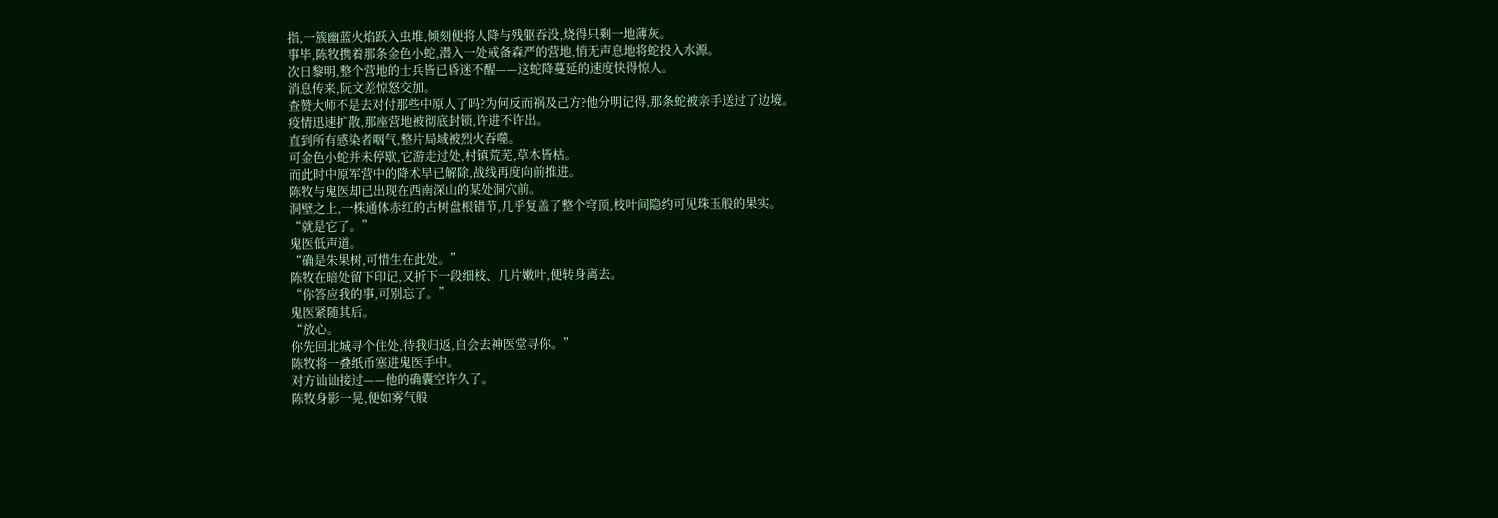指,一簇幽蓝火焰跃入虫堆,倾刻便将人降与残躯吞没,烧得只剩一地薄灰。
事毕,陈牧携着那条金色小蛇,潜入一处戒备森严的营地,悄无声息地将蛇投入水源。
次日黎明,整个营地的士兵皆已昏迷不醒——这蛇降蔓延的速度快得惊人。
消息传来,阮文差惊怒交加。
查赞大师不是去对付那些中原人了吗?为何反而祸及己方?他分明记得,那条蛇被亲手送过了边境。
疫情迅速扩散,那座营地被彻底封锁,许进不许出。
直到所有感染者咽气,整片局域被烈火吞噬。
可金色小蛇并未停歇,它游走过处,村镇荒芜,草木皆枯。
而此时中原军营中的降术早已解除,战线再度向前推进。
陈牧与鬼医却已出现在西南深山的某处洞穴前。
洞壁之上,一株通体赤红的古树盘根错节,几乎复盖了整个穹顶,枝叶间隐约可见珠玉般的果实。
“就是它了。”
鬼医低声道。
“确是朱果树,可惜生在此处。”
陈牧在暗处留下印记,又折下一段细枝、几片嫩叶,便转身离去。
“你答应我的事,可别忘了。”
鬼医紧随其后。
“放心。
你先回北城寻个住处,待我归返,自会去神医堂寻你。”
陈牧将一叠纸币塞进鬼医手中。
对方讪讪接过——他的确囊空许久了。
陈牧身影一晃,便如雾气般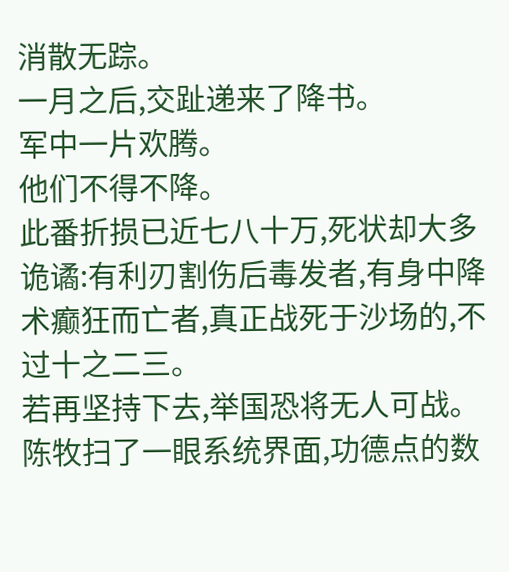消散无踪。
一月之后,交趾递来了降书。
军中一片欢腾。
他们不得不降。
此番折损已近七八十万,死状却大多诡谲:有利刃割伤后毒发者,有身中降术癫狂而亡者,真正战死于沙场的,不过十之二三。
若再坚持下去,举国恐将无人可战。
陈牧扫了一眼系统界面,功德点的数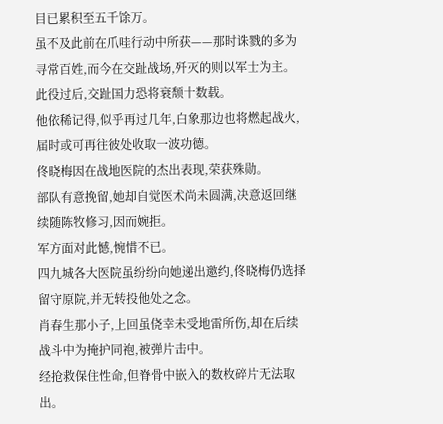目已累积至五千馀万。
虽不及此前在爪哇行动中所获——那时诛戮的多为寻常百姓,而今在交趾战场,歼灭的则以军士为主。
此役过后,交趾国力恐将衰颓十数载。
他依稀记得,似乎再过几年,白象那边也将燃起战火,届时或可再往彼处收取一波功德。
佟晓梅因在战地医院的杰出表现,荣获殊勋。
部队有意挽留,她却自觉医术尚未圆满,决意返回继续随陈牧修习,因而婉拒。
军方面对此憾,惋惜不已。
四九城各大医院虽纷纷向她递出邀约,佟晓梅仍选择留守原院,并无转投他处之念。
肖春生那小子,上回虽侥幸未受地雷所伤,却在后续战斗中为掩护同袍,被弹片击中。
经抢救保住性命,但脊骨中嵌入的数枚碎片无法取出。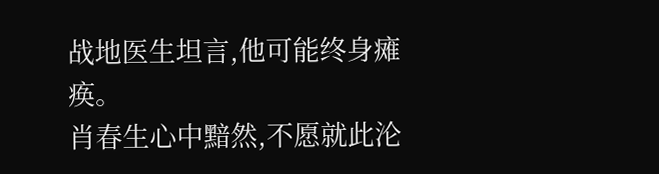战地医生坦言,他可能终身瘫痪。
肖春生心中黯然,不愿就此沦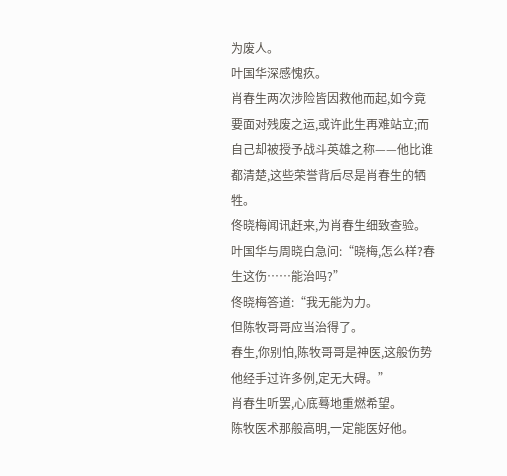为废人。
叶国华深感愧疚。
肖春生两次涉险皆因救他而起,如今竟要面对残废之运,或许此生再难站立;而自己却被授予战斗英雄之称——他比谁都清楚,这些荣誉背后尽是肖春生的牺牲。
佟晓梅闻讯赶来,为肖春生细致查验。
叶国华与周晓白急问:“晓梅,怎么样?春生这伤……能治吗?”
佟晓梅答道:“我无能为力。
但陈牧哥哥应当治得了。
春生,你别怕,陈牧哥哥是神医,这般伤势他经手过许多例,定无大碍。”
肖春生听罢,心底蓦地重燃希望。
陈牧医术那般高明,一定能医好他。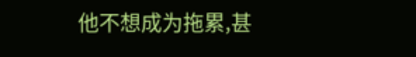他不想成为拖累,甚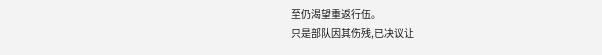至仍渴望重返行伍。
只是部队因其伤残,已决议让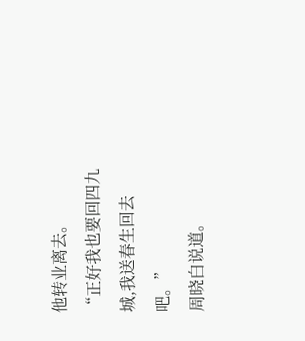他转业离去。
“正好我也要回四九城,我送春生回去吧。”
周晓白说道。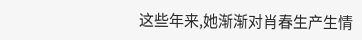这些年来,她渐渐对肖春生产生情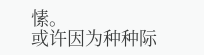愫。
或许因为种种际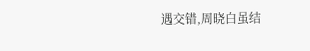遇交错,周晓白虽结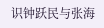识钟跃民与张海